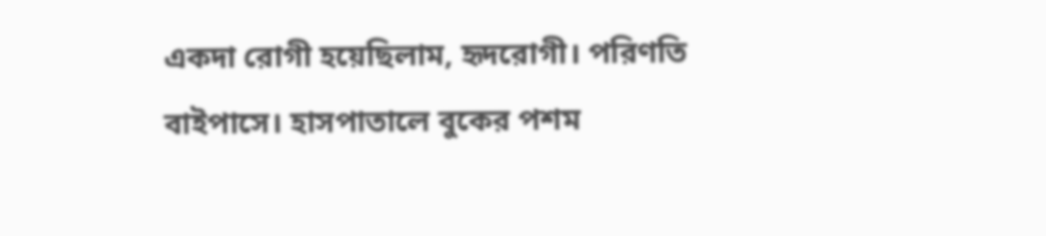একদা রোগী হয়েছিলাম, হৃদরোগী। পরিণতি বাইপাসে। হাসপাতালে বুকের পশম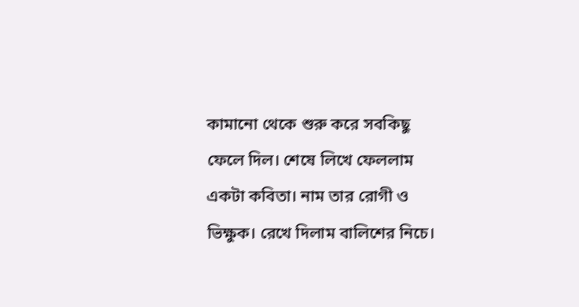কামানো থেকে শুরু করে সবকিছু ফেলে দিল। শেষে লিখে ফেললাম একটা কবিতা। নাম তার রোগী ও ভিক্ষুক। রেখে দিলাম বালিশের নিচে।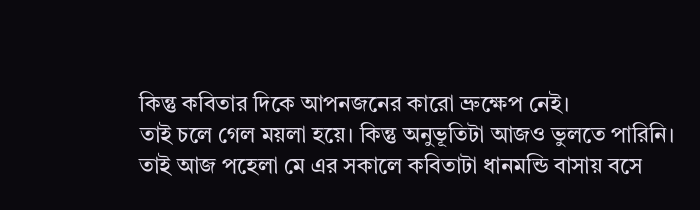কিন্তু কবিতার দিকে আপনজনের কারো ভ্রুক্ষেপ নেই।
তাই চলে গেল ময়লা হয়ে। কিন্তু অনুভূতিটা আজও ভুলতে পারিনি। তাই আজ পহেলা মে এর সকালে কবিতাটা ধানমন্ডি বাসায় বসে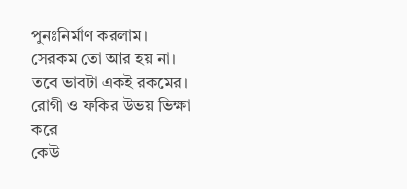পুনঃনির্মাণ করলাম। সেরকম তো আর হয় না। তবে ভাবটা একই রকমের।
রোগী ও ফকির উভয় ভিক্ষা করে
কেউ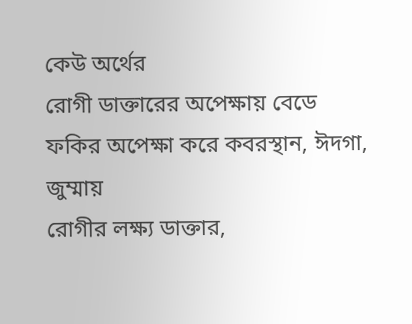কেউ অর্থের
রোগী ডাক্তারের অপেক্ষায় বেডে
ফকির অপেক্ষা করে কবরস্থান, ঈদগা, জুম্মায়
রোগীর লক্ষ্য ডাক্তার,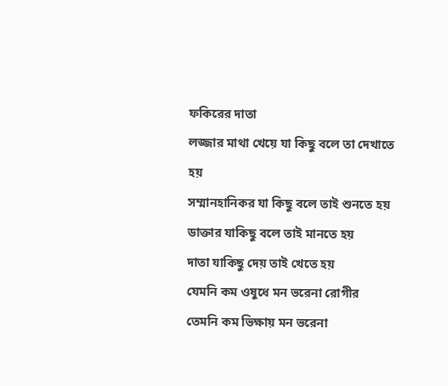ফকিরের দাতা
লজ্জার মাথা খেয়ে যা কিছু বলে তা দেখাতে হয়
সম্মানহানিকর যা কিছু বলে তাই শুনতে হয়
ডাক্তার যাকিছু বলে তাই মানতে হয়
দাতা যাকিছু দেয় তাই খেতে হয়
যেমনি কম ওষুধে মন ভরেনা রোগীর
তেমনি কম ভিক্ষায় মন ভরেনা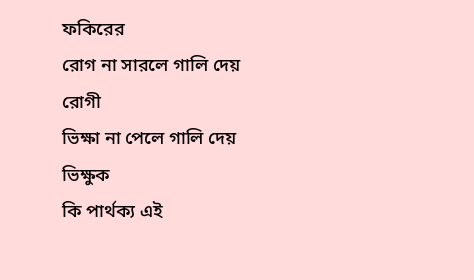ফকিরের
রোগ না সারলে গালি দেয় রোগী
ভিক্ষা না পেলে গালি দেয় ভিক্ষুক
কি পার্থক্য এই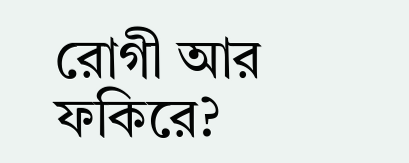রোগী আর ফকিরে?